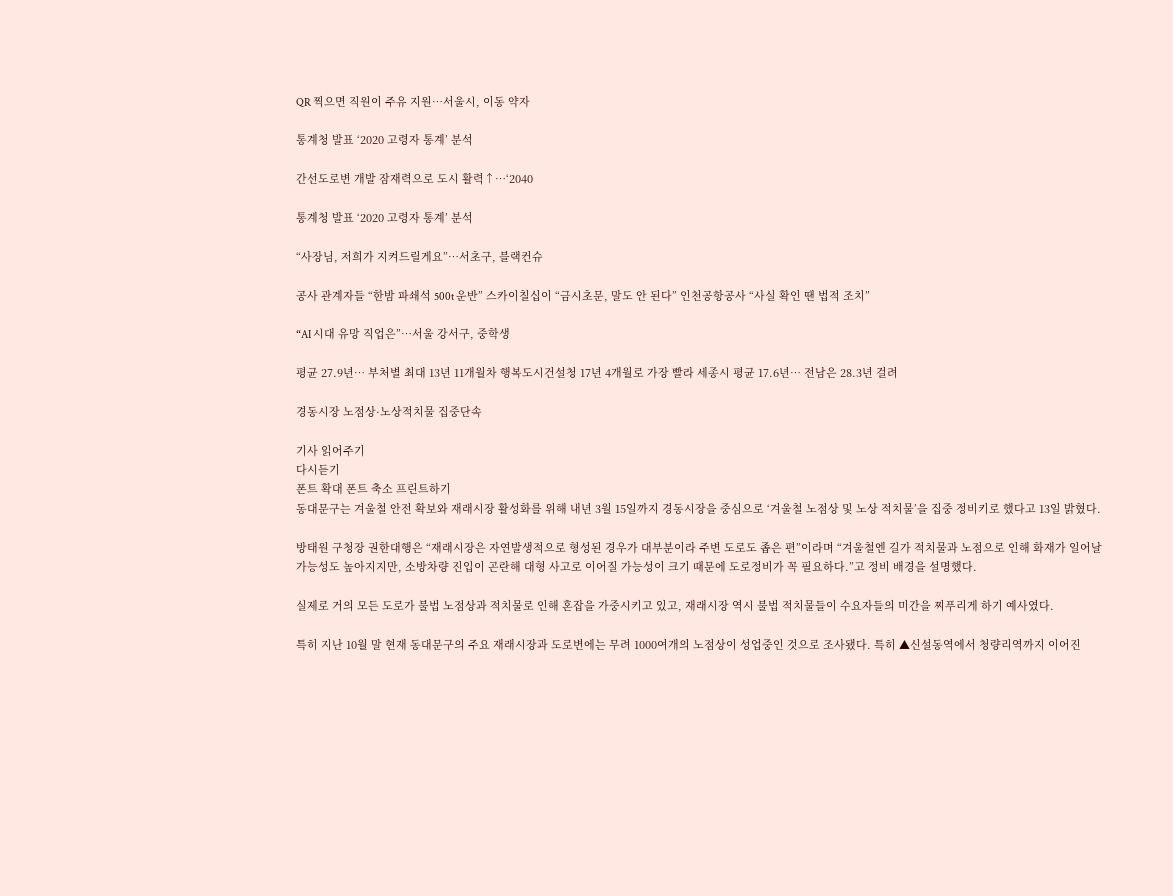QR 찍으면 직원이 주유 지원…서울시, 이동 약자

통계청 발표 ‘2020 고령자 통계’ 분석

간선도로변 개발 잠재력으로 도시 활력↑…‘2040

통계청 발표 ‘2020 고령자 통계’ 분석

“사장님, 저희가 지켜드릴게요”…서초구, 블랙컨슈

공사 관계자들 “한밤 파쇄석 500t 운반” 스카이칠십이 “금시초문, 말도 안 된다” 인천공항공사 “사실 확인 땐 법적 조치”

“AI 시대 유망 직업은”…서울 강서구, 중학생

평균 27.9년… 부처별 최대 13년 11개월차 행복도시건설청 17년 4개월로 가장 빨라 세종시 평균 17.6년… 전남은 28.3년 걸려

경동시장 노점상·노상적치물 집중단속

기사 읽어주기
다시듣기
폰트 확대 폰트 축소 프린트하기
동대문구는 겨울철 안전 확보와 재래시장 활성화를 위해 내년 3월 15일까지 경동시장을 중심으로 ‘겨울철 노점상 및 노상 적치물’을 집중 정비키로 했다고 13일 밝혔다.

방태원 구청장 권한대행은 “재래시장은 자연발생적으로 형성된 경우가 대부분이라 주변 도로도 좁은 편”이라며 “겨울철엔 길가 적치물과 노점으로 인해 화재가 일어날 가능성도 높아지지만, 소방차량 진입이 곤란해 대형 사고로 이어질 가능성이 크기 때문에 도로정비가 꼭 필요하다.”고 정비 배경을 설명했다.

실제로 거의 모든 도로가 불법 노점상과 적치물로 인해 혼잡을 가중시키고 있고, 재래시장 역시 불법 적치물들이 수요자들의 미간을 찌푸리게 하기 예사였다.

특히 지난 10월 말 현재 동대문구의 주요 재래시장과 도로변에는 무려 1000여개의 노점상이 성업중인 것으로 조사됐다. 특히 ▲신설동역에서 청량리역까지 이어진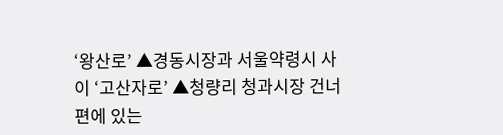‘왕산로’ ▲경동시장과 서울약령시 사이 ‘고산자로’ ▲청량리 청과시장 건너편에 있는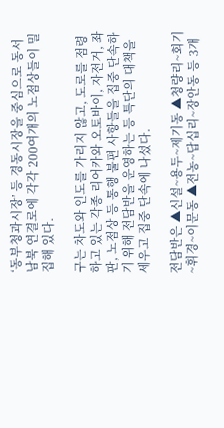‘동부청과시장’ 등 경동시장을 중심으로 동서남북 연결로에 각각 200여개의 노점상들이 밀집해 있다.

구는 차도와 인도를 가리지 않고, 도로를 점령하고 있는 각종 리어카와 오토바이, 자전거, 좌판, 노점상 등 통행 불편 사항들을 집중 단속하기 위해 전담반을 운영하는 등 특단의 대책을 세우고 집중 단속에 나섰다.

전담반은 ▲신설~용두~제기동 ▲청량리~회기~휘경~이문동 ▲전농~답십리~장안동 등 3개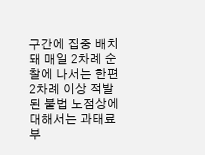구간에 집중 배치돼 매일 2차례 순찰에 나서는 한편 2차례 이상 적발된 불법 노점상에 대해서는 과태료 부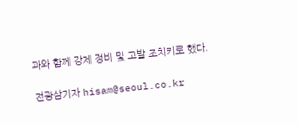과와 함께 강제 정비 및 고발 조치키로 했다.

전광삼기자 hisam@seoul.co.kr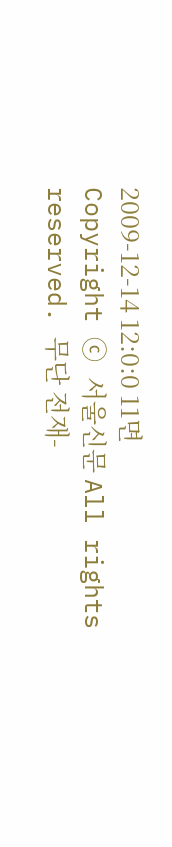2009-12-14 12:0:0 11면
Copyright ⓒ 서울신문 All rights reserved. 무단 전재-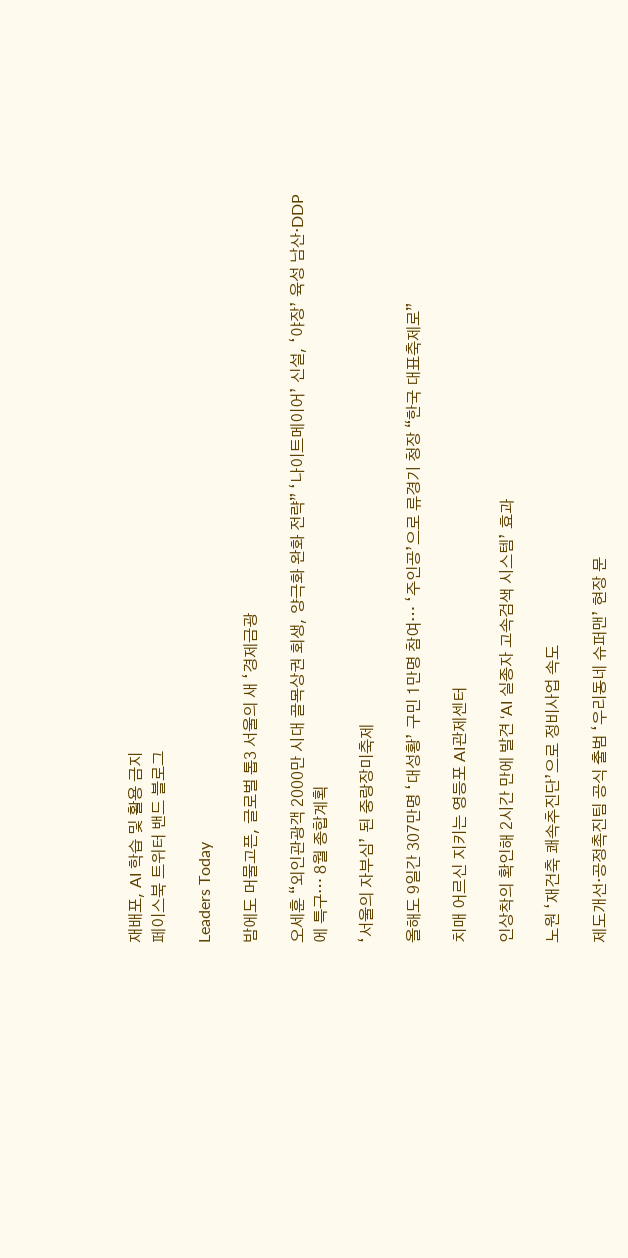재배포, AI 학습 및 활용 금지
페이스북 트위터 밴드 블로그

Leaders Today

밤에도 머물고픈, 글로벌 톱3 서울의 새 ‘경제금광

오세훈 “외인관광객 2000만 시대 골목상권 회생, 양극화 완화 전략” ‘나이트메이어’ 신설, ‘야장’ 육성 남산·DDP에 특구… 8월 종합계획

‘서울의 자부심’ 된 중랑장미축제

올해도 9일간 307만명 ‘대성황’ 구민 1만명 참여… ‘주인공’으로 류경기 청장 “한국 대표축제로”

치매 어르신 지키는 영등포 AI관제센터

인상착의 확인해 2시간 만에 발견 ‘AI 실종자 고속검색 시스템’ 효과

노원 ‘재건축 쾌속추진단’으로 정비사업 속도

제도개선·공정촉진팀 공식 출범 ‘우리동네 슈퍼맨’ 현장 문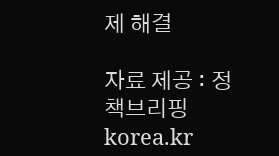제 해결

자료 제공 : 정책브리핑 korea.kr